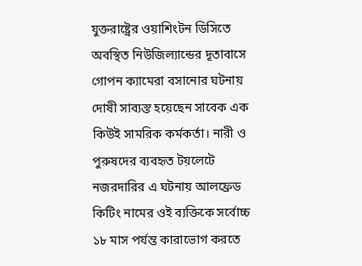যুক্তরাষ্ট্রের ওয়াশিংটন ডিসিতে অবস্থিত নিউজিল্যান্ডের দূতাবাসে গোপন ক্যামেরা বসানোর ঘটনায় দোষী সাব্যস্ত হয়েছেন সাবেক এক কিউই সামরিক কর্মকর্তা। নারী ও পুরুষদের ব্যবহৃত টয়লেটে নজরদারির এ ঘটনায় আলফ্রেড কিটিং নামের ওই ব্যক্তিকে সর্বোচ্চ ১৮ মাস পর্যন্ত কারাভোগ করতে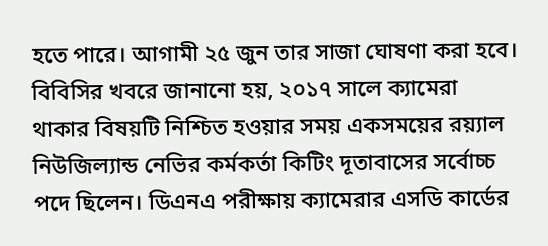হতে পারে। আগামী ২৫ জুন তার সাজা ঘোষণা করা হবে।
বিবিসির খবরে জানানো হয়, ২০১৭ সালে ক্যামেরা থাকার বিষয়টি নিশ্চিত হওয়ার সময় একসময়ের রয়্যাল নিউজিল্যান্ড নেভির কর্মকর্তা কিটিং দূতাবাসের সর্বোচ্চ পদে ছিলেন। ডিএনএ পরীক্ষায় ক্যামেরার এসডি কার্ডের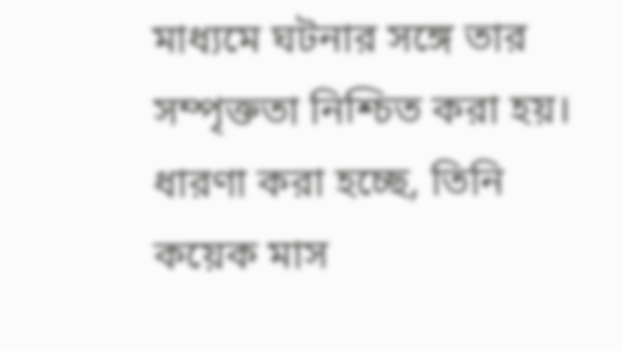মাধ্যমে ঘটনার সঙ্গে তার সম্পৃক্ততা নিশ্চিত করা হয়। ধারণা করা হচ্ছে, তিনি কয়েক মাস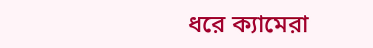ধরে ক্যামেরা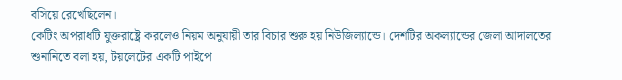বসিয়ে রেখেছিলেন।
কেটিং অপরাধটি যুক্তরাষ্ট্রে করলেও নিয়ম অনুযায়ী তার বিচার শুরু হয় নিউজিল্যান্ডে। দেশটির অকল্যান্ডের জেলা আদালতের শুনানিতে বলা হয়, টয়লেটের একটি পাইপে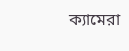ক্যামেরা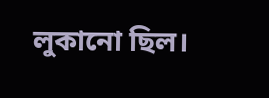লুকানো ছিল।